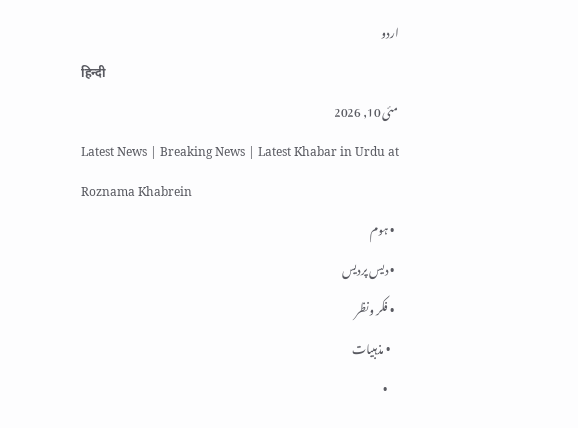اردو
हिन्दी
مئی 10, 2026
Latest News | Breaking News | Latest Khabar in Urdu at Roznama Khabrein
  • ہوم
  • دیس پردیس
  • فکر ونظر
    • مذہبیات
    •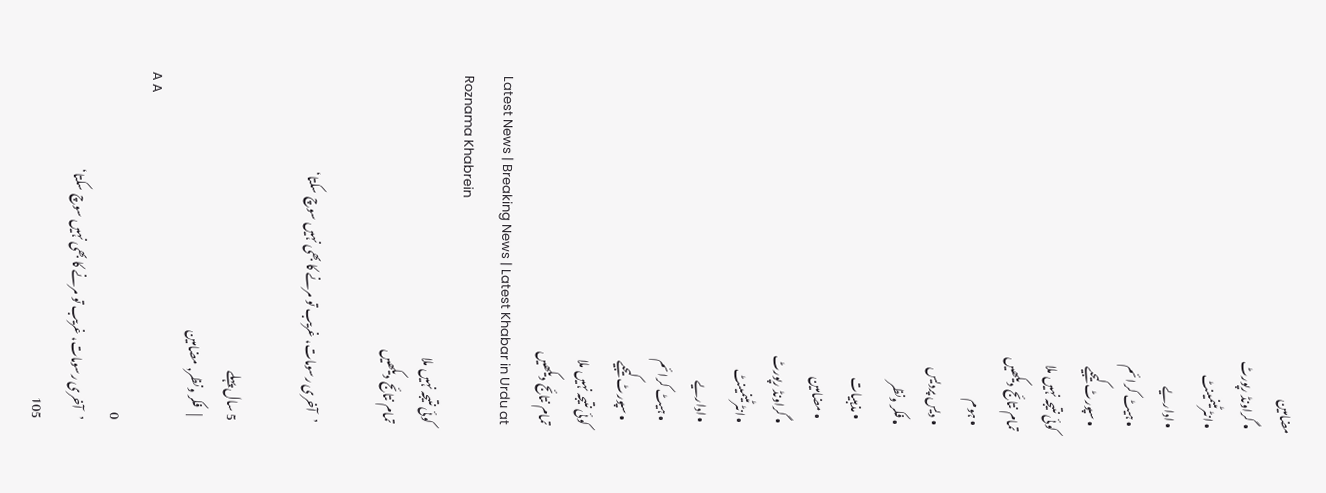مضامین
  • گراونڈ رپورٹ
  • انٹرٹینمینٹ
  • اداریے
  • ہیٹ کرا ئم
  • سپورٹ کیجیے
کوئی نتیجہ نہیں ملا
تمام نتائج دیکھیں
  • ہوم
  • دیس پردیس
  • فکر ونظر
    • مذہبیات
    • مضامین
  • گراونڈ رپورٹ
  • انٹرٹینمینٹ
  • اداریے
  • ہیٹ کرا ئم
  • سپورٹ کیجیے
کوئی نتیجہ نہیں ملا
تمام نتائج دیکھیں
Latest News | Breaking News | Latest Khabar in Urdu at Roznama Khabrein
کوئی نتیجہ نہیں ملا
تمام نتائج دیکھیں

’آخری رسومات، غریب تو مرنے کا بھی نہیں سوچ سکتا‘

5 سال پہلے
  |   فکر ونظر, مضامین
A A
0
’آخری رسومات، غریب تو مرنے کا بھی نہیں سوچ سکتا‘
105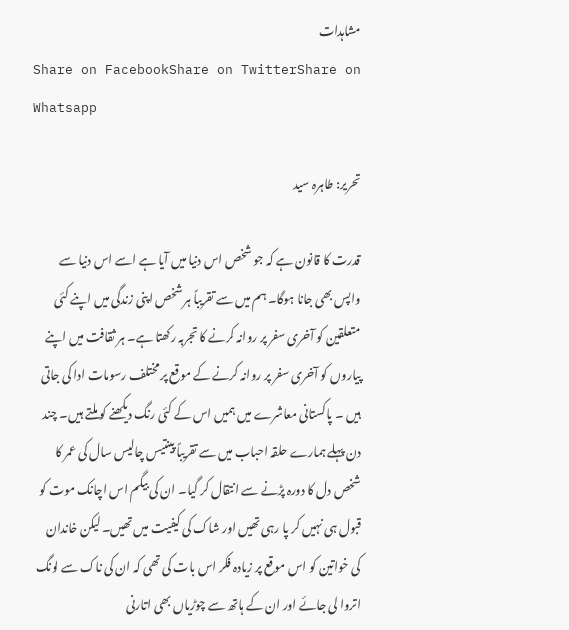مشاہدات
Share on FacebookShare on TwitterShare on Whatsapp

تحریر: طاہرہ سید

قدرت کا قانون ہے کہ جو شخص اس دنیا میں آیا ہے اسے اس دنیا سے واپس بھی جانا ہوگا۔ ہم میں سے تقریباً ہر شخص اپنی زندگی میں اپنے کئی متعلقین کو آخری سفر پر روانہ کرنے کا تجربہ رکھتا ہے۔ ہر ثقافت میں اپنے پیاروں کو آخری سفر پر روانہ کرنے کے موقع پر مختلف رسومات ادا کی جاتی ہیں ۔ پاکستانی معاشرے میں ہمیں اس کے کئی رنگ دیکھنے کو ملتے ہیں۔ چند دن پہلے ہمارے حلقہ احباب میں سے تقریباً پینتیس چالیس سال کی عمر کا شخص دل کا دورہ پڑنے سے انتقال کر گیا۔ ان کی بیگم اس اچانک موت کو قبول ہی نہیں کر پا رہی تھیں اور شاک کی کیفیت میں تھیں۔ لیکن خاندان کی خواتین کو اس موقع پر زیادہ فکر اس بات کی تھی کہ ان کی ناک سے لونگ اتروا لی جائے اور ان کے ہاتھ سے چوڑیاں بھی اتارنی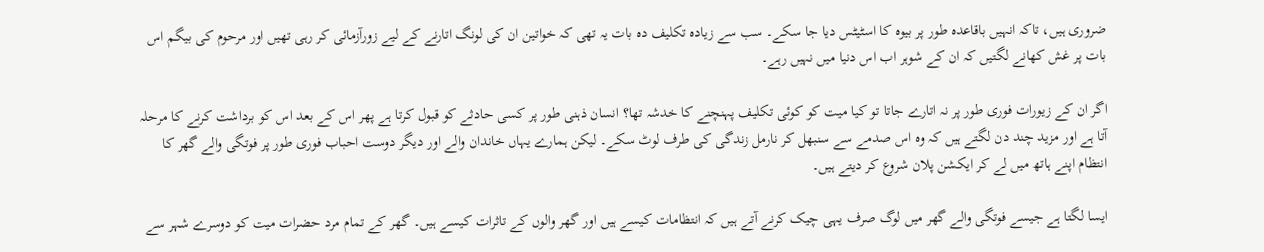ضروری ہیں، تاکہ انہیں باقاعدہ طور پر بیوہ کا اسٹیٹس دیا جا سکے۔ سب سے زیادہ تکلیف دہ بات یہ تھی کہ خواتین ان کی لونگ اتارنے کے لیے زورآزمائی کر رہی تھیں اور مرحوم کی بیگم اس بات پر غش کھانے لگتیں کہ ان کے شوہر اب اس دنیا میں نہیں رہے۔

اگر ان کے زیورات فوری طور پر نہ اتارے جاتا تو کیا میت کو کوئی تکلیف پہنچنے کا خدشہ تھا؟ انسان ذہنی طور پر کسی حادثے کو قبول کرتا ہے پھر اس کے بعد اس کو برداشت کرنے کا مرحلہ آتا ہے اور مزید چند دن لگتے ہیں کہ وہ اس صدمے سے سنبھل کر نارمل زندگی کی طرف لوٹ سکے۔ لیکن ہمارے یہاں خاندان والے اور دیگر دوست احباب فوری طور پر فوتگی والے گھر کا انتظام اپنے ہاتھ میں لے کر ایکشن پلان شروع کر دیتے ہیں۔

ایسا لگتا ہے جیسے فوتگی والے گھر میں لوگ صرف یہی چیک کرنے آتے ہیں کہ انتظامات کیسے ہیں اور گھر والوں کے تاثرات کیسے ہیں۔ گھر کے تمام مرد حضرات میت کو دوسرے شہر سے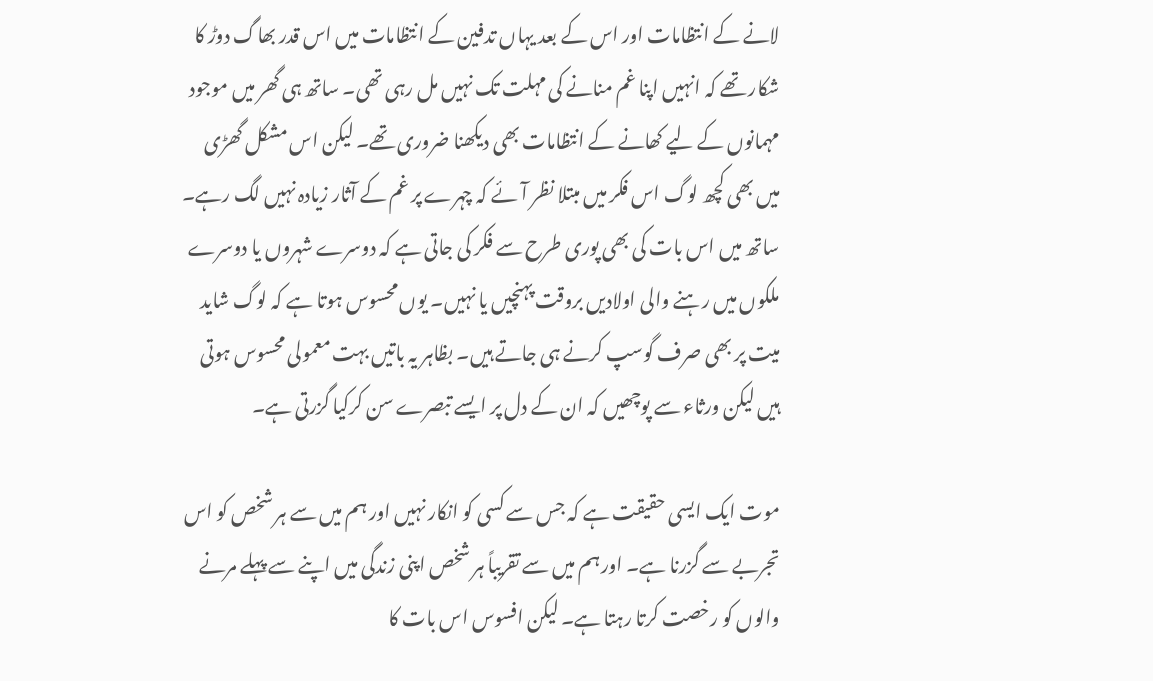لانے کے انتظامات اور اس کے بعد یہاں تدفین کے انتظامات میں اس قدر بھاگ دوڑ کا شکار تھے کہ انہیں اپنا غم منانے کی مہلت تک نہیں مل رہی تھی۔ ساتھ ہی گھر میں موجود مہمانوں کے لیے کھانے کے انتظامات بھی دیکھنا ضروری تھے۔ لیکن اس مشکل گھڑی میں بھی کچھ لوگ اس فکر میں مبتلا نظر آئے کہ چہرے پر غم کے آثار زیادہ نہیں لگ رہے۔ ساتھ میں اس بات کی بھی پوری طرح سے فکر کی جاتی ہے کہ دوسرے شہروں یا دوسرے ملکوں میں رہنے والی اولادیں بروقت پہنچیں یا نہیں۔ یوں محسوس ہوتا ہے کہ لوگ شاید میت پر بھی صرف گوسپ کرنے ہی جاتے ہیں۔ بظاہر یہ باتیں بہت معمولی محسوس ہوتی ہیں لیکن ورثاء سے پوچھیں کہ ان کے دل پر ایسے تبصرے سن کرکیا گزرتی ہے۔

موت ایک ایسی حقیقت ہے کہ جس سے کسی کو انکار نہیں اور ہم میں سے ہر شخص کو اس تجربے سے گزرنا ہے۔ اور ہم میں سے تقریباً ہر شخص اپنی زندگی میں اپنے سے پہلے مرنے والوں کو رخصت کرتا رہتا ہے۔ لیکن افسوس اس بات کا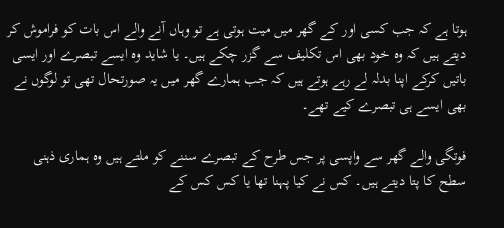ہوتا ہے کہ جب کسی اور کے گھر میں میت ہوتی ہے تو وہاں آنے والے اس بات کو فراموش کر دیتے ہیں کہ وہ خود بھی اس تکلیف سے گزر چکے ہیں۔ یا شاید وہ ایسے تبصرے اور ایسی باتیں کرکے اپنا بدلہ لے رہے ہوتے ہیں کہ جب ہمارے گھر میں یہ صورتحال تھی تو لوگوں نے بھی ایسے ہی تبصرے کیے تھے۔

فوتگی والے گھر سے واپسی پر جس طرح کے تبصرے سننے کو ملتے ہیں وہ ہماری ذہنی سطح کا پتا دیتے ہیں۔ کس نے کیا پہنا تھا یا کس کس کے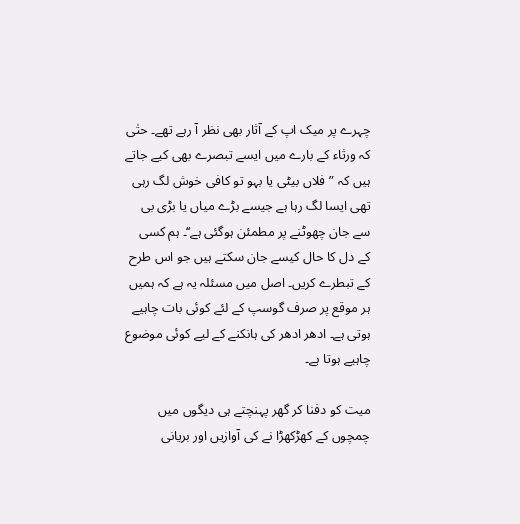چہرے پر میک اپ کے آثار بھی نظر آ رہے تھے۔ حتٰی کہ ورثاء کے بارے میں ایسے تبصرے بھی کیے جاتے ہیں کہ ”فلاں بیٹی یا بہو تو کافی خوش لگ رہی تھی ایسا لگ رہا ہے جیسے بڑے میاں یا بڑی بی سے جان چھوٹنے پر مطمئن ہوگئی ہے‘‘۔ ہم کسی کے دل کا حال کیسے جان سکتے ہیں جو اس طرح کے تبطرے کریں۔ اصل میں مسئلہ یہ ہے کہ ہمیں ہر موقع پر صرف گوسپ کے لئے کوئی بات چاہیے ہوتی ہے۔ ادھر ادھر کی ہانکنے کے لیے کوئی موضوع چاہیے ہوتا ہے۔

میت کو دفنا کر گھر پہنچتے ہی دیگوں میں چمچوں کے کھڑکھڑا نے کی آوازیں اور بریانی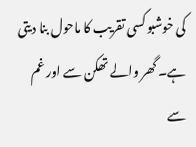کی خوشبو کسی تقریب کا ماحول بنا دیتی ہے۔ گھر والے تھکن سے اور غم سے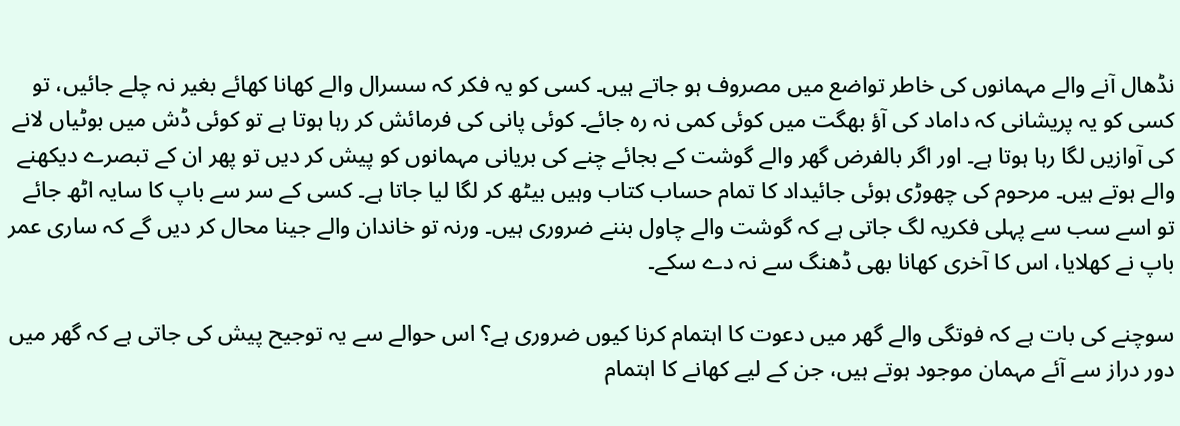نڈھال آنے والے مہمانوں کی خاطر تواضع میں مصروف ہو جاتے ہیں۔ کسی کو یہ فکر کہ سسرال والے کھانا کھائے بغیر نہ چلے جائیں، تو کسی کو یہ پریشانی کہ داماد کی آؤ بھگت میں کوئی کمی نہ رہ جائے۔ کوئی پانی کی فرمائش کر رہا ہوتا ہے تو کوئی ڈش میں بوٹیاں لانے کی آوازیں لگا رہا ہوتا ہے۔ اور اگر بالفرض گھر والے گوشت کے بجائے چنے کی بریانی مہمانوں کو پیش کر دیں تو پھر ان کے تبصرے دیکھنے والے ہوتے ہیں۔ مرحوم کی چھوڑی ہوئی جائیداد کا تمام حساب کتاب وہیں بیٹھ کر لگا لیا جاتا ہے۔ کسی کے سر سے باپ کا سایہ اٹھ جائے تو اسے سب سے پہلی فکریہ لگ جاتی ہے کہ گوشت والے چاول بننے ضروری ہیں۔ ورنہ تو خاندان والے جینا محال کر دیں گے کہ ساری عمر باپ نے کھلایا، اس کا آخری کھانا بھی ڈھنگ سے نہ دے سکے۔

سوچنے کی بات ہے کہ فوتگی والے گھر میں دعوت کا اہتمام کرنا کیوں ضروری ہے؟ اس حوالے سے یہ توجیح پیش کی جاتی ہے کہ گھر میں دور دراز سے آئے مہمان موجود ہوتے ہیں، جن کے لیے کھانے کا اہتمام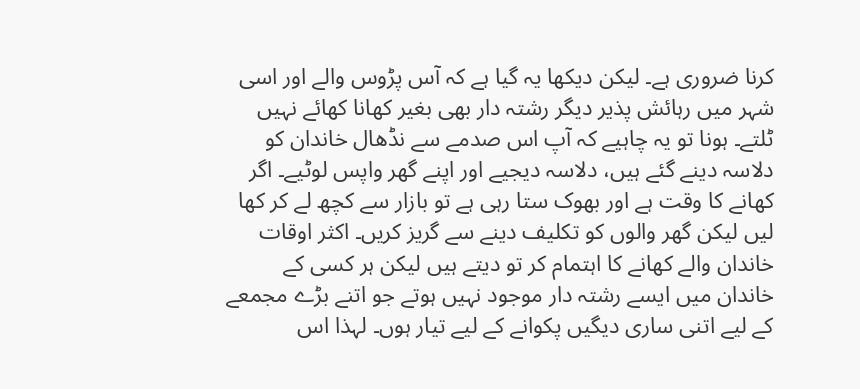کرنا ضروری ہے۔ لیکن دیکھا یہ گیا ہے کہ آس پڑوس والے اور اسی شہر میں رہائش پذیر دیگر رشتہ دار بھی بغیر کھانا کھائے نہیں ٹلتے۔ ہونا تو یہ چاہیے کہ آپ اس صدمے سے نڈھال خاندان کو دلاسہ دینے گئے ہیں، دلاسہ دیجیے اور اپنے گھر واپس لوٹیے۔ اگر کھانے کا وقت ہے اور بھوک ستا رہی ہے تو بازار سے کچھ لے کر کھا لیں لیکن گھر والوں کو تکلیف دینے سے گریز کریں۔ اکثر اوقات خاندان والے کھانے کا اہتمام کر تو دیتے ہیں لیکن ہر کسی کے خاندان میں ایسے رشتہ دار موجود نہیں ہوتے جو اتنے بڑے مجمعے کے لیے اتنی ساری دیگیں پکوانے کے لیے تیار ہوں۔ لہذا اس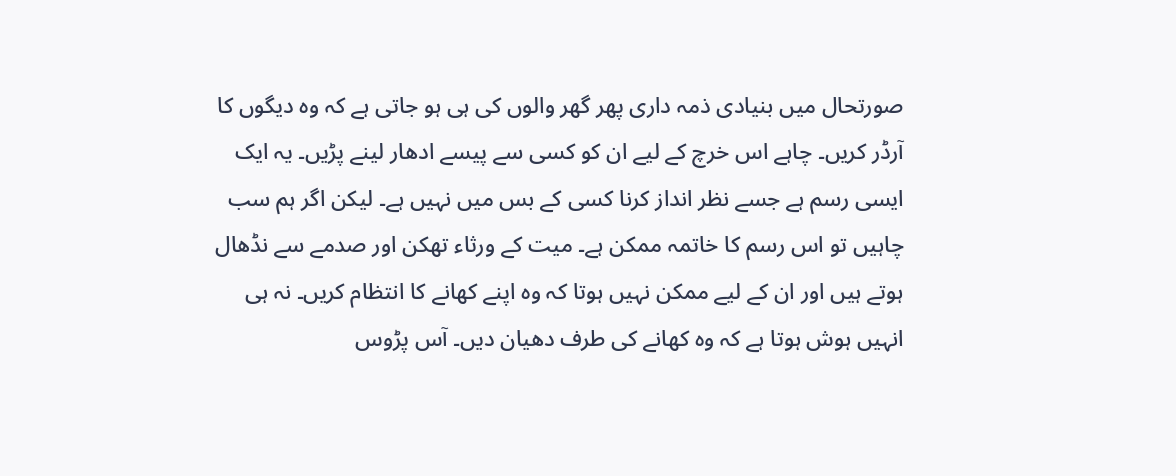صورتحال میں بنیادی ذمہ داری پھر گھر والوں کی ہی ہو جاتی ہے کہ وہ دیگوں کا آرڈر کریں۔ چاہے اس خرچ کے لیے ان کو کسی سے پیسے ادھار لینے پڑیں۔ یہ ایک ایسی رسم ہے جسے نظر انداز کرنا کسی کے بس میں نہیں ہے۔ لیکن اگر ہم سب چاہیں تو اس رسم کا خاتمہ ممکن ہے۔ میت کے ورثاء تھکن اور صدمے سے نڈھال ہوتے ہیں اور ان کے لیے ممکن نہیں ہوتا کہ وہ اپنے کھانے کا انتظام کریں۔ نہ ہی انہیں ہوش ہوتا ہے کہ وہ کھانے کی طرف دھیان دیں۔ آس پڑوس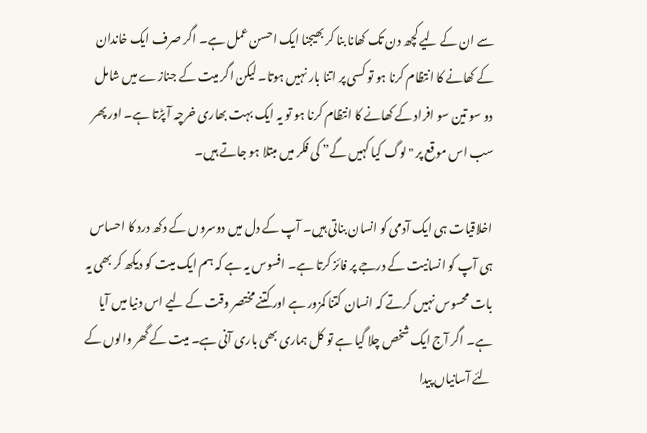سے ان کے لیے کچھ دن تک کھانا بنا کر بھیجنا ایک احسن عمل ہے۔ اگر صرف ایک خاندان کے کھانے کا انتظام کرنا ہو تو کسی پر اتنا بار نہیں ہوتا۔ لیکن اگر میت کے جنازے میں شامل دو سو تین سو افراد کے کھانے کا انتظام کرنا ہو تو یہ ایک بہت بھاری خرچہ آ پڑتا ہے۔ اور پھر سب اس موقع پر "لوگ کیا کہیں گے” کی فکر میں مبتلا ہو جاتے ہیں۔

اخلاقیات ہی ایک آدمی کو انسان بناتی ہیں۔ آپ کے دل میں دوسروں کے دکھ درد کا احساس ہی آپ کو انسانیت کے درجے پر فائز کرتا ہے۔ افسوس یہ ہے کہ ہم ایک میت کو دیکھ کر بھی یہ بات محسوس نہیں کرتے کہ انسان کتنا کمزور ہے اور کتنے مختصر وقت کے لیے اس دنیا میں آیا ہے۔ اگر آج ایک شخص چلا گیا ہے تو کل ہماری بھی باری آنی ہے۔ میت کے گھر والوں کے لئے آسانیاں پیدا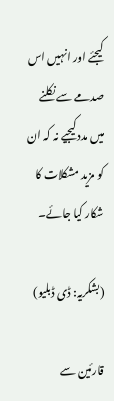کیجئے اور انہیں اس صدمے سے نکلنے میں مدد کیجیے نہ کہ ان کو مزید مشکلات کا شکار کیا جائے۔

(بشکریہ: ڈی ڈبلیو)

قارئین سے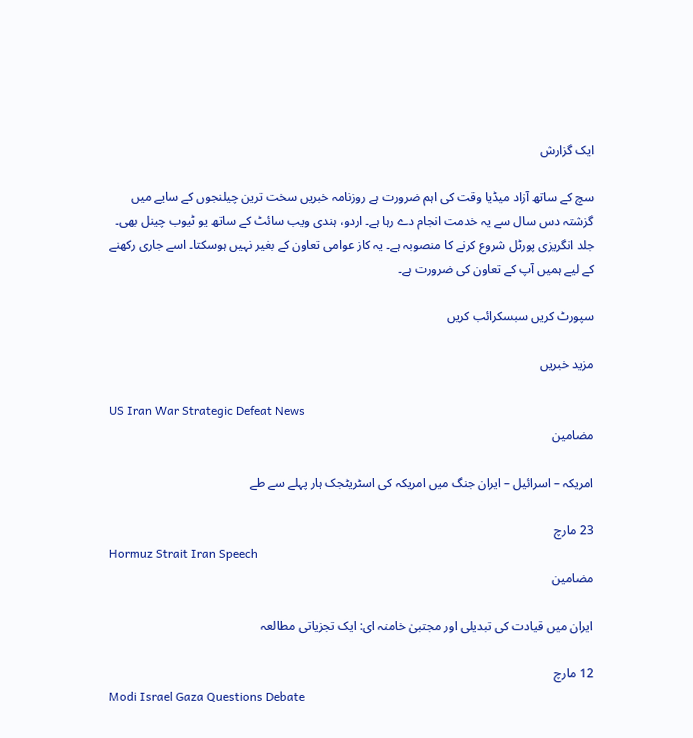ایک گزارش

سچ کے ساتھ آزاد میڈیا وقت کی اہم ضرورت ہے روزنامہ خبریں سخت ترین چیلنجوں کے سایے میں گزشتہ دس سال سے یہ خدمت انجام دے رہا ہے۔ اردو، ہندی ویب سائٹ کے ساتھ یو ٹیوب چینل بھی۔ جلد انگریزی پورٹل شروع کرنے کا منصوبہ ہے۔ یہ کاز عوامی تعاون کے بغیر نہیں ہوسکتا۔ اسے جاری رکھنے کے لیے ہمیں آپ کے تعاون کی ضرورت ہے۔

سپورٹ کریں سبسکرائب کریں

مزید خبریں

US Iran War Strategic Defeat News
مضامین

امریکہ – اسرائیل – ایران جنگ میں امریکہ کی اسٹریٹجک ہار پہلے سے طے

23 مارچ
Hormuz Strait Iran Speech
مضامین

ایران میں قیادت کی تبدیلی اور مجتبیٰ خامنہ ای: ایک تجزیاتی مطالعہ

12 مارچ
Modi Israel Gaza Questions Debate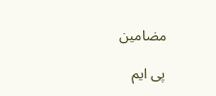مضامین

پی ایم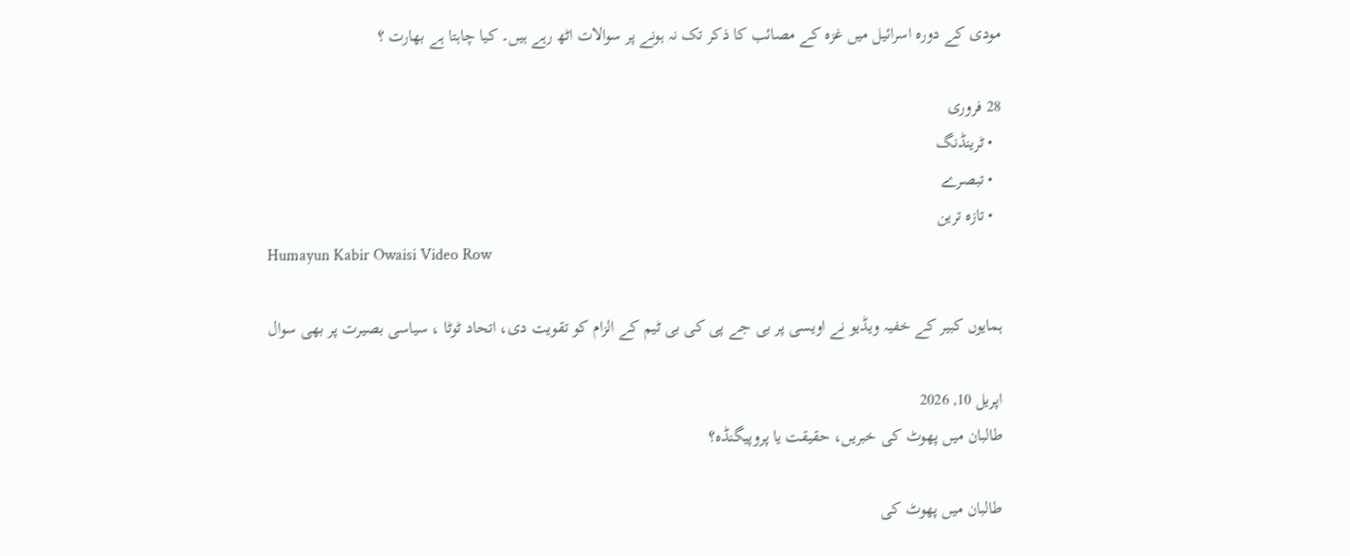مودی کے دورہ اسرائیل میں غزہ کے مصائب کا ذکر تک نہ ہونے پر سوالات اٹھ رہے ہیں۔ کیا چاہتا ہے بھارت ؟

28 فروری
  • ٹرینڈنگ
  • تبصرے
  • تازہ ترین
Humayun Kabir Owaisi Video Row

ہمایوں کبیر کے خفیہ ویڈیو نے اویسی پر بی جے پی کی بی ٹیم کے الزام کو تقویت دی، اتحاد ٹوٹا ، سیاسی بصیرت پر بھی سوال

اپریل 10, 2026
طالبان ميں پھوٹ کی خبريں، حقيقت يا پروپيگنڈہ؟

طالبان ميں پھوٹ کی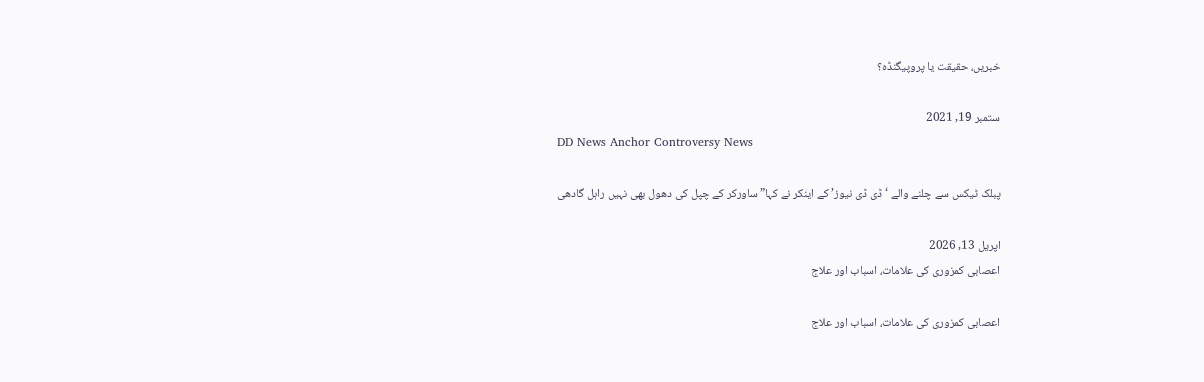خبريں، حقيقت يا پروپيگنڈہ؟

ستمبر 19, 2021
DD News Anchor Controversy News

پبلک ٹیکس سے چلنے والے ‘ڈی ڈی نیوز’ کے اینکر نے کہا” ساورکر کے چپل کی دھول بھی نہیں راہل گادھی

اپریل 13, 2026
اعصابی کمزوری کی علامات، اسباب اور علاج

اعصابی کمزوری کی علامات، اسباب اور علاج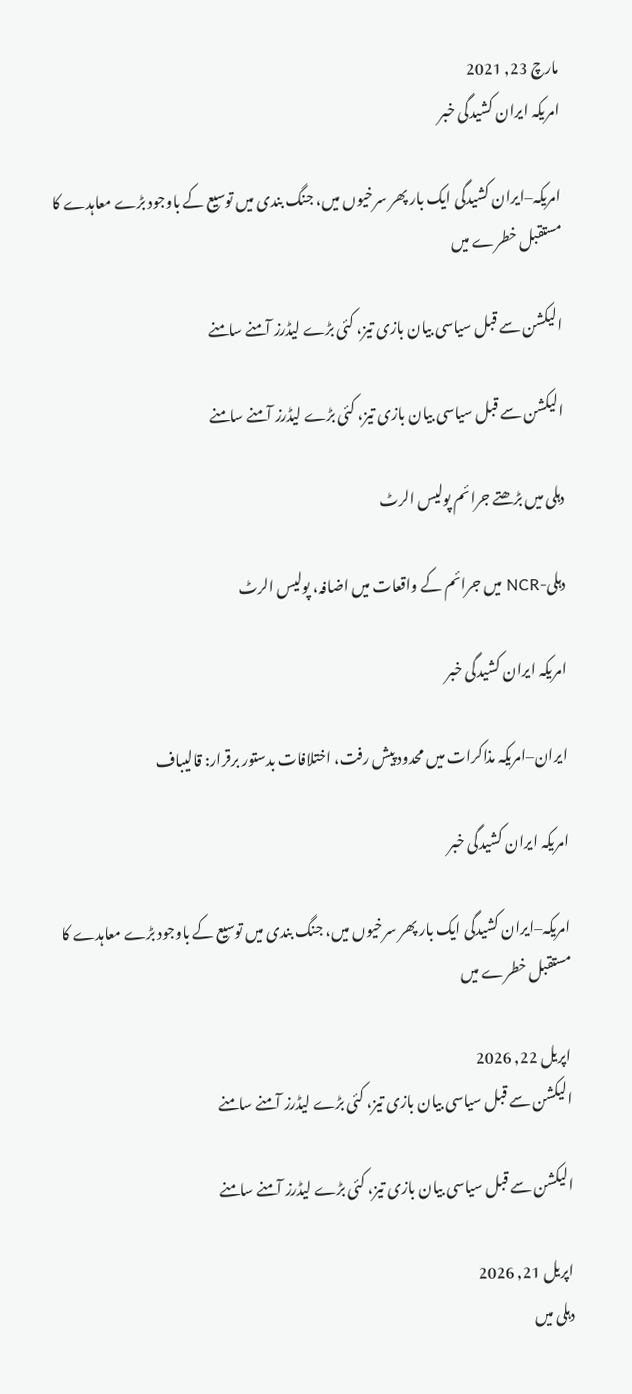مارچ 23, 2021
امریکہ ایران کشیدگی خبر

امریکہ–ایران کشیدگی ایک بار پھر سرخیوں میں، جنگ بندی میں توسیع کے باوجود بڑے معاہدے کا مستقبل خطرے میں

الیکشن سے قبل سیاسی بیان بازی تیز، کئی بڑے لیڈرز آمنے سامنے

الیکشن سے قبل سیاسی بیان بازی تیز، کئی بڑے لیڈرز آمنے سامنے

دہلی میں بڑھتے جرائم پولیس الرٹ

دہلی-NCR میں جرائم کے واقعات میں اضافہ، پولیس الرٹ

امریکہ ایران کشیدگی خبر

ایران–امریکہ مذاکرات میں محدود پیش رفت، اختلافات بدستور برقرار: قالیباف

امریکہ ایران کشیدگی خبر

امریکہ–ایران کشیدگی ایک بار پھر سرخیوں میں، جنگ بندی میں توسیع کے باوجود بڑے معاہدے کا مستقبل خطرے میں

اپریل 22, 2026
الیکشن سے قبل سیاسی بیان بازی تیز، کئی بڑے لیڈرز آمنے سامنے

الیکشن سے قبل سیاسی بیان بازی تیز، کئی بڑے لیڈرز آمنے سامنے

اپریل 21, 2026
دہلی میں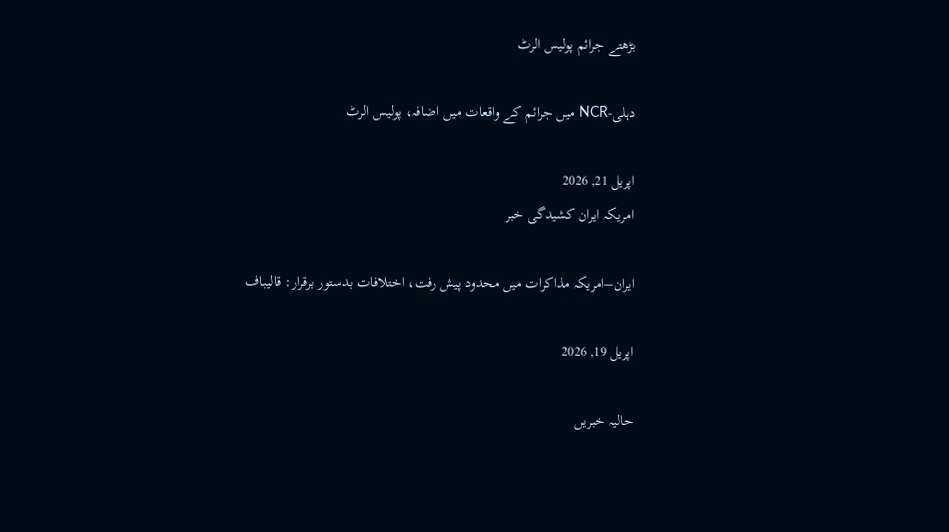بڑھتے جرائم پولیس الرٹ

دہلی-NCR میں جرائم کے واقعات میں اضافہ، پولیس الرٹ

اپریل 21, 2026
امریکہ ایران کشیدگی خبر

ایران–امریکہ مذاکرات میں محدود پیش رفت، اختلافات بدستور برقرار: قالیباف

اپریل 19, 2026

حالیہ خبریں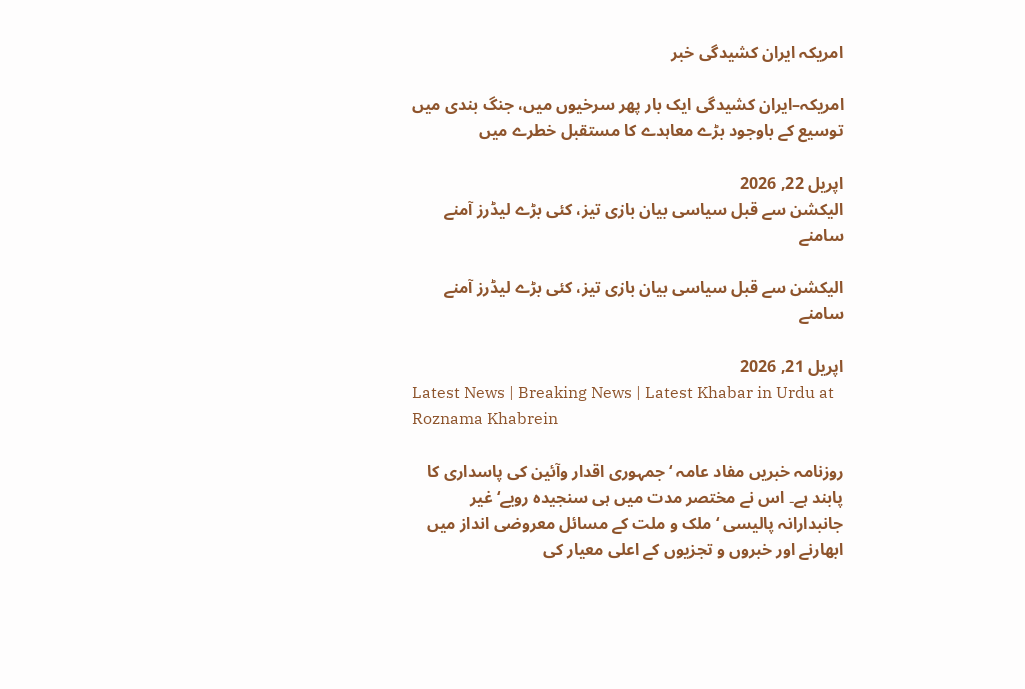امریکہ ایران کشیدگی خبر

امریکہ–ایران کشیدگی ایک بار پھر سرخیوں میں، جنگ بندی میں توسیع کے باوجود بڑے معاہدے کا مستقبل خطرے میں

اپریل 22, 2026
الیکشن سے قبل سیاسی بیان بازی تیز، کئی بڑے لیڈرز آمنے سامنے

الیکشن سے قبل سیاسی بیان بازی تیز، کئی بڑے لیڈرز آمنے سامنے

اپریل 21, 2026
Latest News | Breaking News | Latest Khabar in Urdu at Roznama Khabrein

روزنامہ خبریں مفاد عامہ ‘ جمہوری اقدار وآئین کی پاسداری کا پابند ہے۔ اس نے مختصر مدت میں ہی سنجیدہ رویے‘غیر جانبدارانہ پالیسی ‘ملک و ملت کے مسائل معروضی انداز میں ابھارنے اور خبروں و تجزیوں کے اعلی معیار کی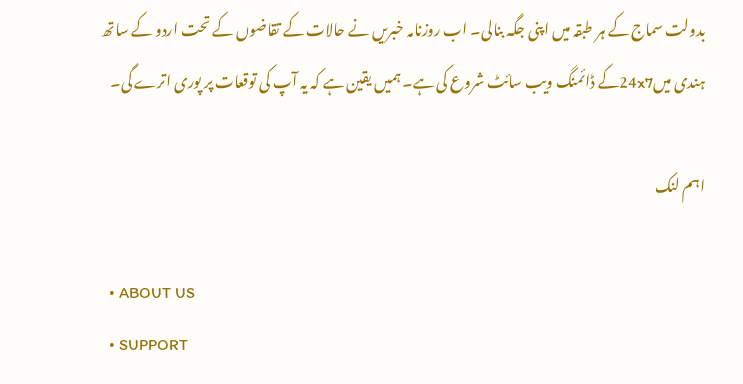بدولت سماج کے ہر طبقہ میں اپنی جگہ بنالی۔ اب روزنامہ خبریں نے حالات کے تقاضوں کے تحت اردو کے ساتھ ہندی میں24x7کے ڈائمنگ ویب سائٹ شروع کی ہے۔ ہمیں یقین ہے کہ یہ آپ کی توقعات پر پوری اترے گی۔

اہم لنک

  • ABOUT US
  • SUPPORT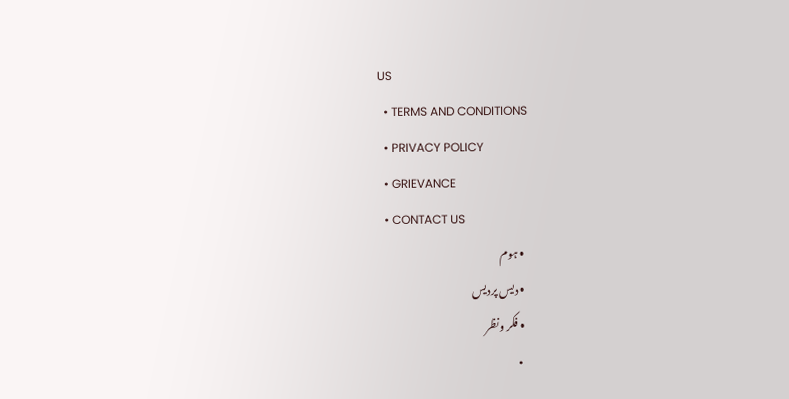US
  • TERMS AND CONDITIONS
  • PRIVACY POLICY
  • GRIEVANCE
  • CONTACT US
  • ہوم
  • دیس پردیس
  • فکر ونظر
  •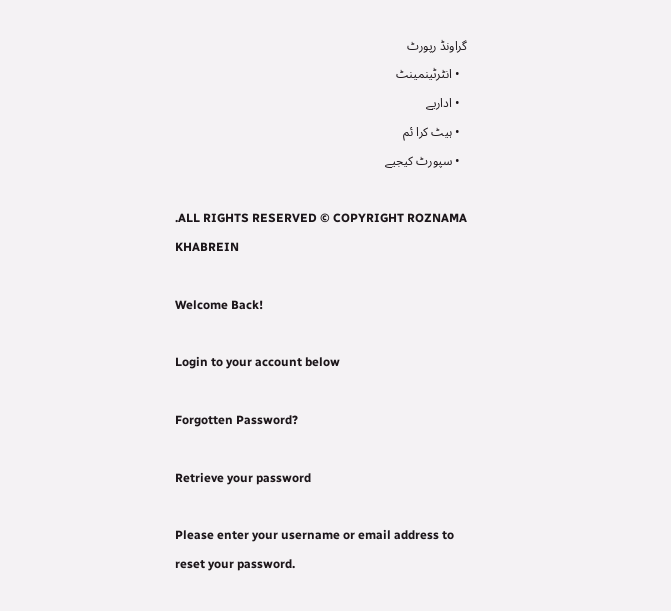گراونڈ رپورٹ
  • انٹرٹینمینٹ
  • اداریے
  • ہیٹ کرا ئم
  • سپورٹ کیجیے

.ALL RIGHTS RESERVED © COPYRIGHT ROZNAMA KHABREIN

Welcome Back!

Login to your account below

Forgotten Password?

Retrieve your password

Please enter your username or email address to reset your password.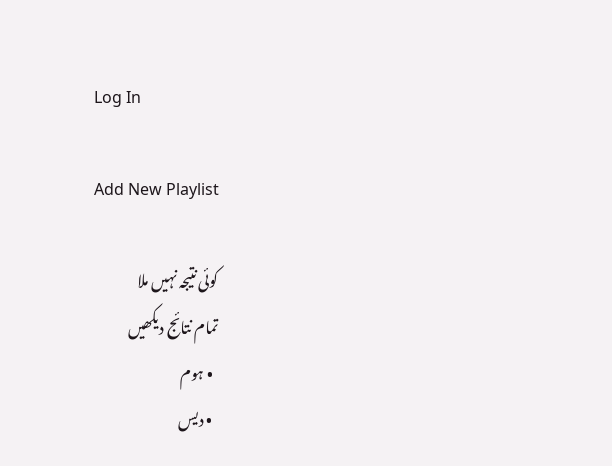Log In

Add New Playlist

کوئی نتیجہ نہیں ملا
تمام نتائج دیکھیں
  • ہوم
  • دیس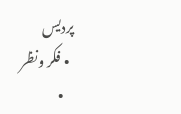پردیس
  • فکر ونظر
    •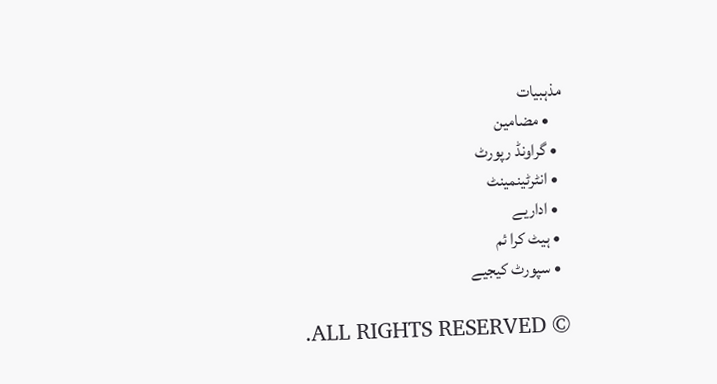مذہبیات
    • مضامین
  • گراونڈ رپورٹ
  • انٹرٹینمینٹ
  • اداریے
  • ہیٹ کرا ئم
  • سپورٹ کیجیے

.ALL RIGHTS RESERVED ©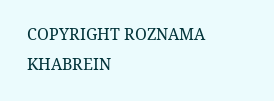COPYRIGHT ROZNAMA KHABREIN